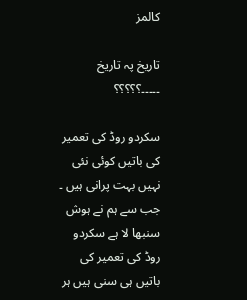کالمز

تاریخ پہ تاریخ ۔۔۔۔۔؟؟؟؟؟

سکردو روڈ کی تعمیر کی باتیں کوئی نئی نہیں بہت پرانی ہیں ۔ جب سے ہم نے ہوش سنبھا لا ہے سکردو روڈ کی تعمیر کی باتیں ہی سنی ہیں ہر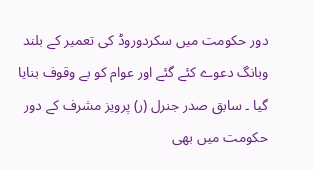دور حکومت میں سکردوروڈ کی تعمیر کے بلند وبانگ دعوے کئے گئے اور عوام کو بے وقوف بنایا گیا ۔ سابق صدر جنرل (ر) پرویز مشرف کے دور حکومت میں بھی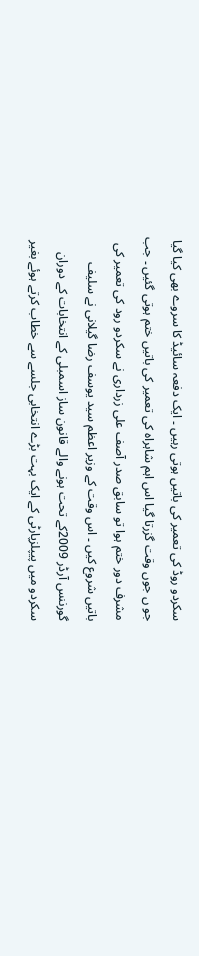سکردو روڈ کی تعمیر کی باتیں ہوتی رہیں ۔ ایک دفعہ سائیڈ کا سروے بھی کیا گیا جو ں جوں وقت گزرتا گیا اس اہم شاہراہ کی تعمیر کی باتیں ختم ہوتی گئیں ۔ جب مشرف دور ختم ہوا تو سابق صدر آصف علی زرداری نے سکردو رود کی تعمیر کی باتیں شروع کیں ۔ اس وقت کے وزیر اعظم سید یوسف رضا گیلانی نے سلیف گورننس آرڈر 2009کے تحت ہونے والے قانون ساز اسمبلی کے انتخابات کے دوران سکردو میں پیپلزپارٹی کے ایک بہت بڑے انتخابی جلسے سے خطاب کرتے ہوئے بغیر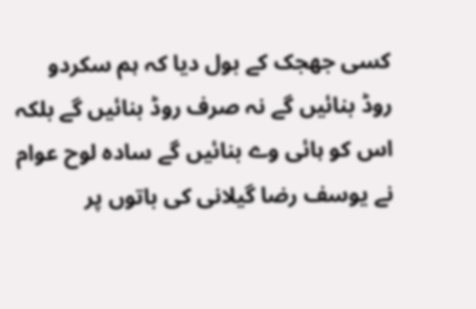کسی جھجک کے بول دیا کہ ہم سکردو روڈ بنائیں گے نہ صرف روڈ بنائیں گے بلکہ اس کو ہائی وے بنائیں گے سادہ لوح عوام نے یوسف رضا گیلانی کی باتوں پر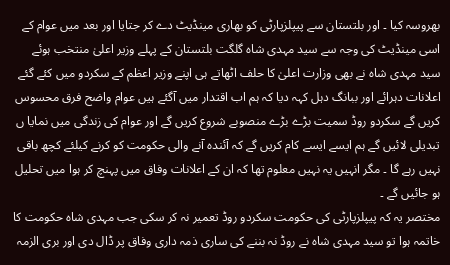بھروسہ کیا ۔ اور بلتستان سے پیپلزپارٹی کو بھاری مینڈیٹ دے کر جتایا اور بعد میں عوام کے اسی مینڈیٹ کی وجہ سے سید مہدی شاہ گلگت بلتستان کے پہلے وزیر اعلیٰ منتخب ہوئے سید مہدی شاہ نے بھی وزارت اعلیٰ کا حلف اٹھاتے ہی اپنے وزیر اعظم کے سکردو میں کئے گئے اعلانات دہرائے اور ببانگ دہل کہہ دیا کہ ہم اب اقتدار میں آگئے ہیں عوام واضح فرق محسوس کریں گے سکردو روڈ سمیت بڑے بڑے منصوبے شروع کریں گے اور عوام کی زندگی میں نمایا ں تبدیلی لائیں گے ہم ایسے ایسے کام کریں گے کہ آئندہ آنے والی حکومت کو کرنے کیلئے کچھ باقی نہیں رہے گا ۔ مگر انہیں یہ نہیں معلوم تھا کہ ان کے اعلانات وفاق میں پہنچ کر ہوا میں تحلیل ہو جائیں گے ۔
مختصر یہ کہ پیپلزپارٹی کی حکومت سکردو روڈ تعمیر نہ کر سکی جب مہدی شاہ حکومت کا خاتمہ ہوا تو سید مہدی شاہ نے روڈ نہ بننے کی ساری ذمہ داری وفاق پر ڈال دی اور بری الزمہ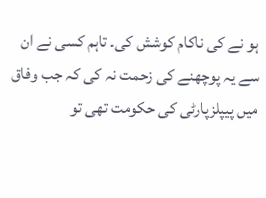ہو نے کی ناکام کوشش کی۔ تاہم کسی نے ان سے یہ پوچھنے کی زحمت نہ کی کہ جب وفاق میں پیپلزپارٹی کی حکومت تھی تو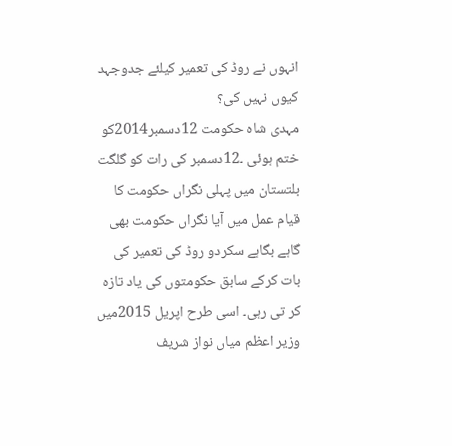انہوں نے روڈ کی تعمیر کیلئے جدوجہد کیوں نہیں کی؟
مہدی شاہ حکومت 12دسمبر2014کو ختم ہوئی ۔12دسمبر کی رات کو گلگت بلتستان میں پہلی نگراں حکومت کا قیام عمل میں آیا نگراں حکومت بھی گاہے بگاہے سکردو روڈ کی تعمیر کی بات کرکے سابق حکومتوں کی یاد تازہ کر تی رہی۔ اسی طرح اپریل 2015میں وزیر اعظم میاں نواز شریف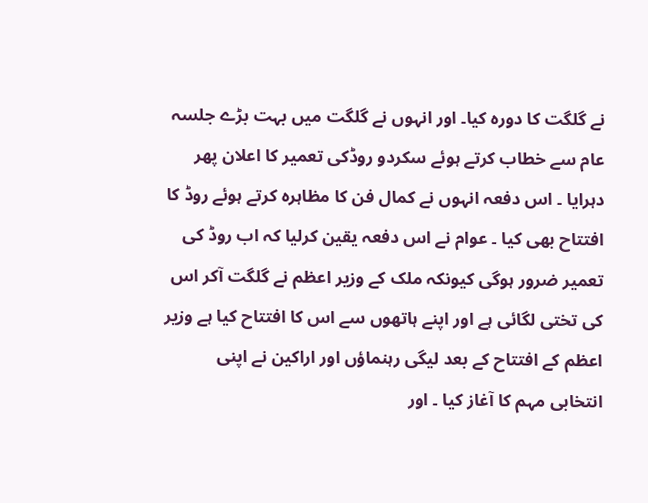نے گلگت کا دورہ کیا۔ اور انہوں نے گلگت میں بہت بڑے جلسہ عام سے خطاب کرتے ہوئے سکردو روڈکی تعمیر کا اعلان پھر دہرایا ۔ اس دفعہ انہوں نے کمال فن کا مظاہرہ کرتے ہوئے روڈ کا افتتاح بھی کیا ۔ عوام نے اس دفعہ یقین کرلیا کہ اب روڈ کی تعمیر ضرور ہوگی کیونکہ ملک کے وزیر اعظم نے گلگت آکر اس کی تختی لگائی ہے اور اپنے ہاتھوں سے اس کا افتتاح کیا ہے وزیر اعظم کے افتتاح کے بعد لیگی رہنماؤں اور اراکین نے اپنی انتخابی مہم کا آغاز کیا ۔ اور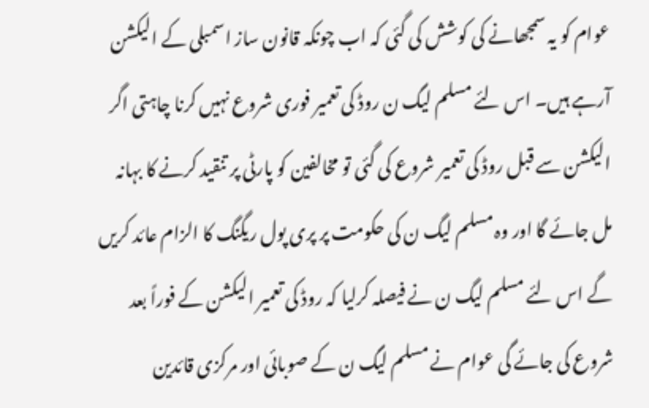عوام کو یہ سمجھانے کی کوشش کی گئی کہ اب چونکہ قانون ساز اسمبلی کے الیکشن آرہے ہیں۔ اس لئے مسلم لیگ ن روڈ کی تعمیر فوری شروع نہیں کرنا چاہتی اگر الیکشن سے قبل روڈ کی تعمیر شروع کی گئی تو مخالفین کو پارٹی پر تنقید کرنے کا بہانہ مل جائے گا اور وہ مسلم لیگ ن کی حکومت پر پری پول ریگنگ کا الزام عائد کریں گے اس لئے مسلم لیگ ن نے فیصلہ کرلیا کہ روڈ کی تعمیر الیکشن کے فوراً بعد شروع کی جائے گی عوام نے مسلم لیگ ن کے صوبائی اور مرکزی قائدین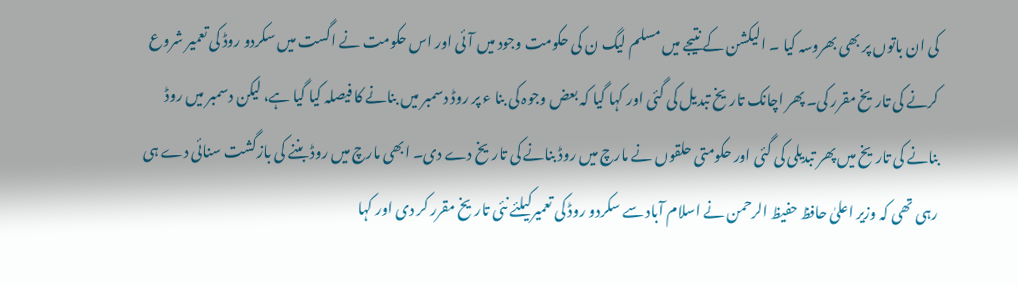کی ان باتوں پر بھی بھروسہ کیا ۔ الیکشن کے نتیجے میں مسلم لیگ ن کی حکومت وجود میں آئی اور اس حکومت نے اگست میں سکردو روڈ کی تعمیر شروع کرنے کی تاریخ مقرر کی۔ پھر اچانک تاریخ تبدیل کی گئی اور کہا گیا کہ بعض وجوہ کی بنا ء پر روڈ دسمبر میں بنانے کا فیصلہ کیا گیا ہے، لیکن دسمبر میں روڈ بنانے کی تاریخ میں پھر تبدیلی کی گئی اور حکومتی حلقوں نے مارچ میں روڈ بنانے کی تاریخ دے دی۔ ابھی مارچ میں روڈ بننے کی بازگشت سنائی دے ہی رہی تھی کہ وزیر اعلیٰ حافظ حفیظ الرحمن نے اسلام آباد سے سکردو روڈ کی تعمیرکیلئے نئی تاریخ مقرر کر دی اور کہا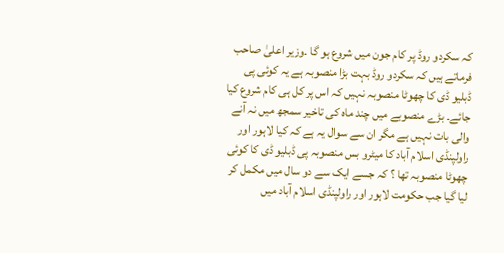کہ سکردو روڈ پر کام جون میں شروع ہو گا ۔وزیر اعلیٰ صاحب فرماتے ہیں کہ سکردو روڈ بہت بڑا منصوبہ ہے یہ کوئی پی ڈبلیو ڈی کا چھوٹا منصوبہ نہیں کہ اس پر کل ہی کام شروع کیا جائے۔ بڑے منصوبے میں چند ماہ کی تاخیر سمجھ میں نہ آنے والی بات نہیں ہے مگر ان سے سوال یہ ہے کہ کیا لاہور اور راولپنڈی اسلام آباد کا میٹرو بس منصوبہ پی ڈبلیو ڈی کا کوئی چھوٹا منصوبہ تھا ؟ کہ جسے ایک سے دو سال میں مکمل کر لیا گیا جب حکومت لاہور اور راولپنڈی اسلام آباد میں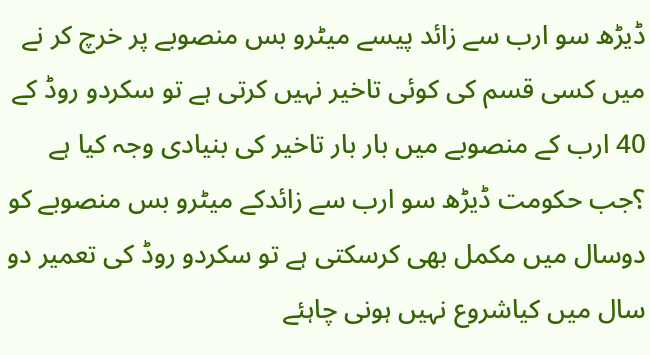ڈیڑھ سو ارب سے زائد پیسے میٹرو بس منصوبے پر خرچ کر نے میں کسی قسم کی کوئی تاخیر نہیں کرتی ہے تو سکردو روڈ کے 40 ارب کے منصوبے میں بار بار تاخیر کی بنیادی وجہ کیا ہے ؟جب حکومت ڈیڑھ سو ارب سے زائدکے میٹرو بس منصوبے کو دوسال میں مکمل بھی کرسکتی ہے تو سکردو روڈ کی تعمیر دو سال میں کیاشروع نہیں ہونی چاہئے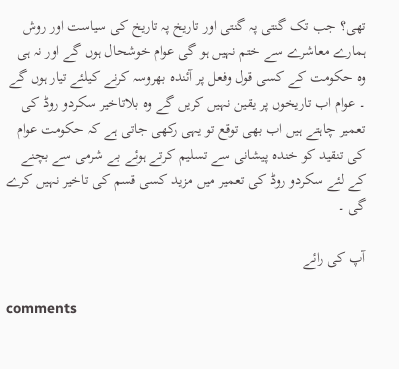تھی؟ جب تک گنتی پہ گنتی اور تاریخ پہ تاریخ کی سیاست اور روش ہمارے معاشرے سے ختم نہیں ہو گی عوام خوشحال ہوں گے اور نہ ہی وہ حکومت کے کسی قول وفعل پر آئندہ بھروسہ کرنے کیلئے تیار ہوں گے ۔ عوام اب تاریخوں پر یقین نہیں کریں گے وہ بلاتاخیر سکردو روڈ کی تعمیر چاہتے ہیں اب بھی توقع تو یہی رکھی جاتی ہے کہ حکومت عوام کی تنقید کو خندہ پیشانی سے تسلیم کرتے ہوئے بے شرمی سے بچنے کے لئے سکردو روڈ کی تعمیر میں مزید کسی قسم کی تاخیر نہیں کرے گی ۔

آپ کی رائے

comments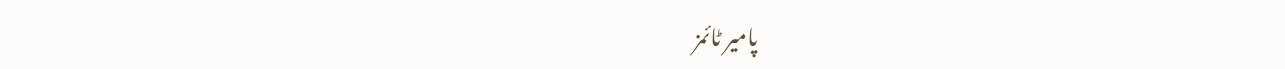پامیر ٹائمز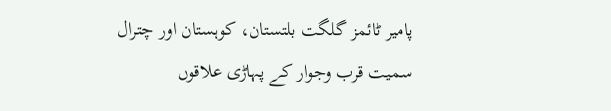پامیر ٹائمز گلگت بلتستان، کوہستان اور چترال سمیت قرب وجوار کے پہاڑی علاقوں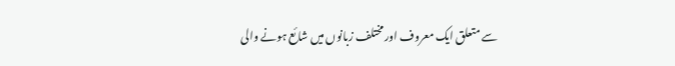سے متعلق ایک معروف اور مختلف زبانوں میں شائع ہونے والی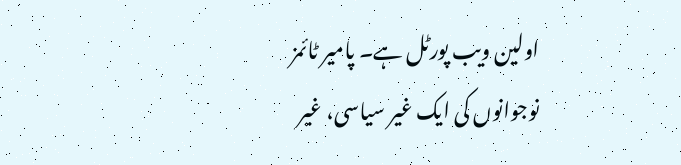اولین ویب پورٹل ہے۔ پامیر ٹائمز نوجوانوں کی ایک غیر سیاسی، غیر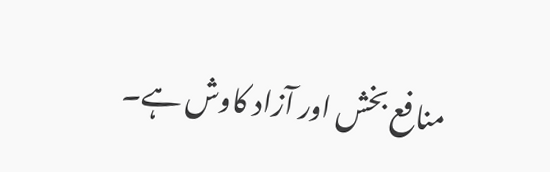منافع بخش اور آزاد کاوش ہے۔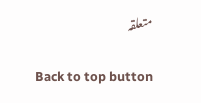متعلقہ

Back to top button